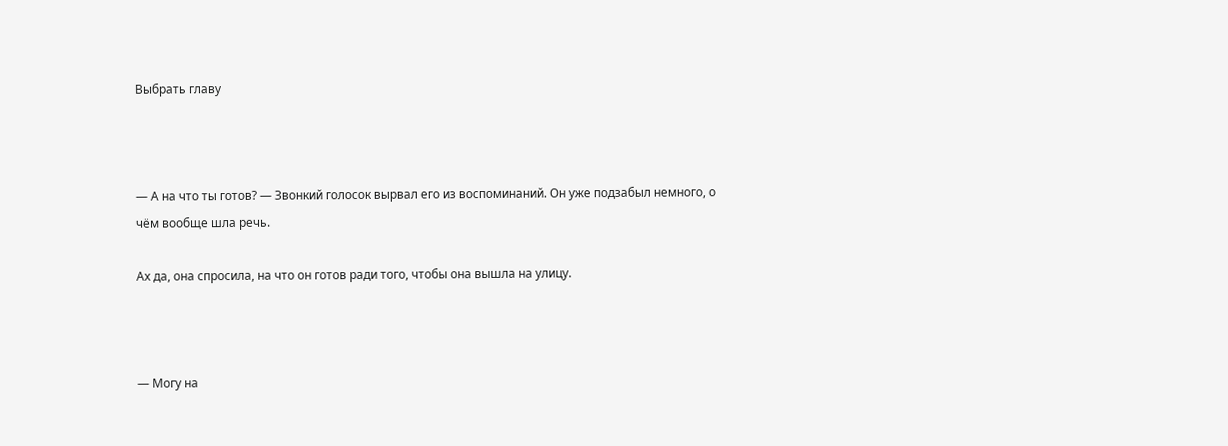Выбрать главу



— А на что ты готов? — Звонкий голосок вырвал его из воспоминаний. Он уже подзабыл немного, о чём вообще шла речь.

Ах да, она спросила, на что он готов ради того, чтобы она вышла на улицу.



— Могу на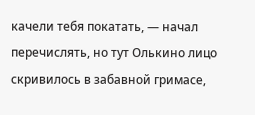качели тебя покатать, — начал перечислять, но тут Олькино лицо скривилось в забавной гримасе,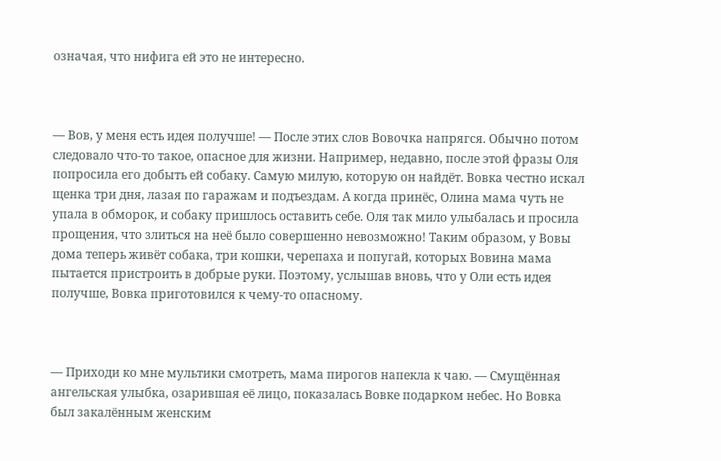означая, что нифига ей это не интересно.



— Вов, у меня есть идея получше! — После этих слов Вовочка напрягся. Обычно потом следовало что-то такое, опасное для жизни. Например, недавно, после этой фразы Оля попросила его добыть ей собаку. Самую милую, которую он найдёт. Вовка честно искал щенка три дня, лазая по гаражам и подъездам. А когда принёс, Олина мама чуть не упала в обморок, и собаку пришлось оставить себе. Оля так мило улыбалась и просила прощения, что злиться на неё было совершенно невозможно! Таким образом, у Вовы дома теперь живёт собака, три кошки, черепаха и попугай, которых Вовина мама пытается пристроить в добрые руки. Поэтому, услышав вновь, что у Оли есть идея получше, Вовка приготовился к чему-то опасному.



— Приходи ко мне мультики смотреть, мама пирогов напекла к чаю. — Смущённая ангельская улыбка, озарившая её лицо, показалась Вовке подарком небес. Но Вовка был закалённым женским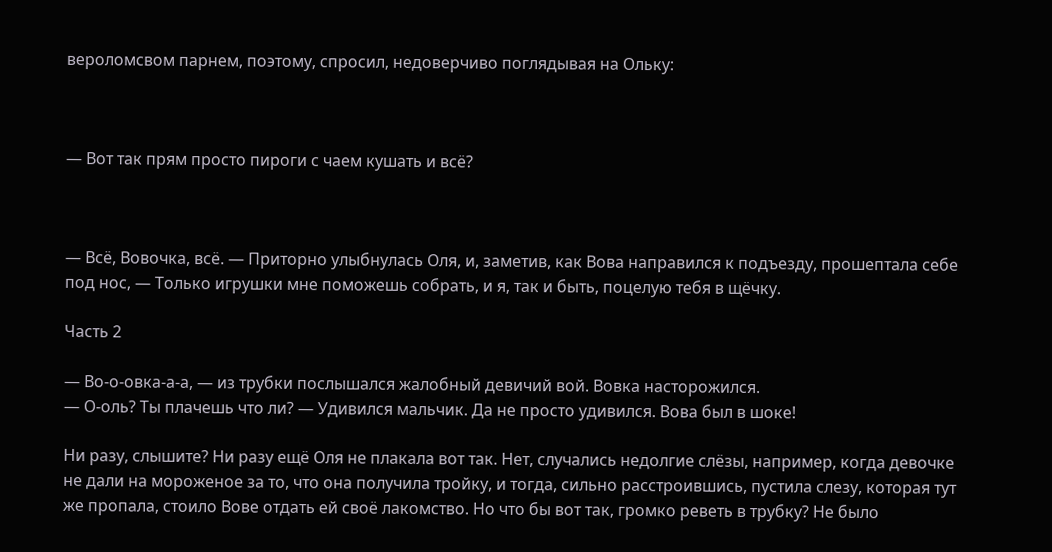вероломсвом парнем, поэтому, спросил, недоверчиво поглядывая на Ольку:



— Вот так прям просто пироги с чаем кушать и всё?



— Всё, Вовочка, всё. — Приторно улыбнулась Оля, и, заметив, как Вова направился к подъезду, прошептала себе под нос, — Только игрушки мне поможешь собрать, и я, так и быть, поцелую тебя в щёчку.

Часть 2

— Во-о-овка-а-а, — из трубки послышался жалобный девичий вой. Вовка насторожился.
— О-оль? Ты плачешь что ли? — Удивился мальчик. Да не просто удивился. Вова был в шоке!

Ни разу, слышите? Ни разу ещё Оля не плакала вот так. Нет, случались недолгие слёзы, например, когда девочке не дали на мороженое за то, что она получила тройку, и тогда, сильно расстроившись, пустила слезу, которая тут же пропала, стоило Вове отдать ей своё лакомство. Но что бы вот так, громко реветь в трубку? Не было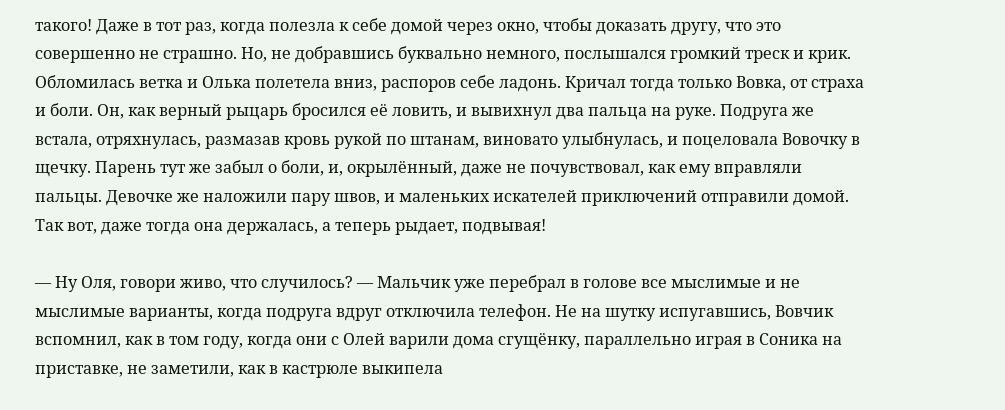такого! Даже в тот раз, когда полезла к себе домой через окно, чтобы доказать другу, что это совершенно не страшно. Но, не добравшись буквально немного, послышался громкий треск и крик. Обломилась ветка и Олька полетела вниз, распоров себе ладонь. Кричал тогда только Вовка, от страха и боли. Он, как верный рыцарь бросился её ловить, и вывихнул два пальца на руке. Подруга же встала, отряхнулась, размазав кровь рукой по штанам, виновато улыбнулась, и поцеловала Вовочку в щечку. Парень тут же забыл о боли, и, окрылённый, даже не почувствовал, как ему вправляли пальцы. Девочке же наложили пару швов, и маленьких искателей приключений отправили домой. Так вот, даже тогда она держалась, а теперь рыдает, подвывая!

— Ну Оля, говори живо, что случилось? — Мальчик уже перебрал в голове все мыслимые и не мыслимые варианты, когда подруга вдруг отключила телефон. Не на шутку испугавшись, Вовчик вспомнил, как в том году, когда они с Олей варили дома сгущёнку, параллельно играя в Соника на приставке, не заметили, как в кастрюле выкипела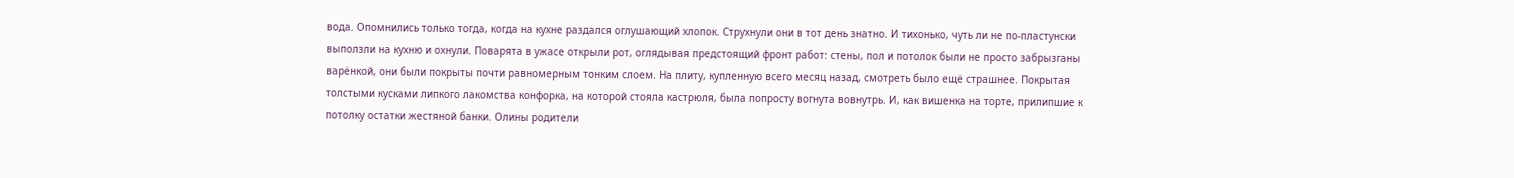вода. Опомнились только тогда, когда на кухне раздался оглушающий хлопок. Струхнули они в тот день знатно. И тихонько, чуть ли не по-пластунски выползли на кухню и охнули. Поварята в ужасе открыли рот, оглядывая предстоящий фронт работ: стены, пол и потолок были не просто забрызганы варёнкой, они были покрыты почти равномерным тонким слоем. На плиту, купленную всего месяц назад, смотреть было ещё страшнее. Покрытая толстыми кусками липкого лакомства конфорка, на которой стояла кастрюля, была попросту вогнута вовнутрь. И, как вишенка на торте, прилипшие к потолку остатки жестяной банки. Олины родители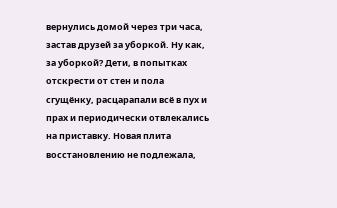вернулись домой через три часа, застав друзей за уборкой. Ну как, за уборкой? Дети, в попытках отскрести от стен и пола сгущёнку, расцарапали всё в пух и прах и периодически отвлекались на приставку. Новая плита восстановлению не подлежала,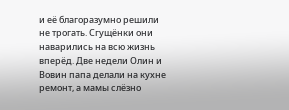и её благоразумно решили не трогать. Сгущёнки они наварились на всю жизнь вперёд. Две недели Олин и Вовин папа делали на кухне ремонт, а мамы слёзно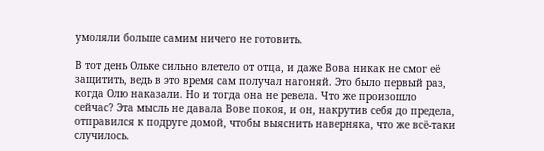умоляли больше самим ничего не готовить.

В тот день Ольке сильно влетело от отца, и даже Вова никак не смог её защитить, ведь в это время сам получал нагоняй. Это было первый раз, когда Олю наказали. Но и тогда она не ревела. Что же произошло сейчас? Эта мысль не давала Вове покоя, и он, накрутив себя до предела, отправился к подруге домой, чтобы выяснить наверняка, что же всё-таки случилось.